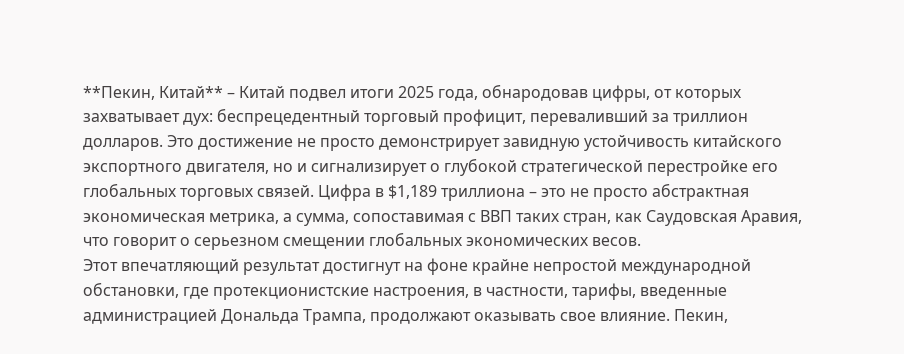**Пекин, Китай** – Китай подвел итоги 2025 года, обнародовав цифры, от которых захватывает дух: беспрецедентный торговый профицит, переваливший за триллион долларов. Это достижение не просто демонстрирует завидную устойчивость китайского экспортного двигателя, но и сигнализирует о глубокой стратегической перестройке его глобальных торговых связей. Цифра в $1,189 триллиона – это не просто абстрактная экономическая метрика, а сумма, сопоставимая с ВВП таких стран, как Саудовская Аравия, что говорит о серьезном смещении глобальных экономических весов.
Этот впечатляющий результат достигнут на фоне крайне непростой международной обстановки, где протекционистские настроения, в частности, тарифы, введенные администрацией Дональда Трампа, продолжают оказывать свое влияние. Пекин,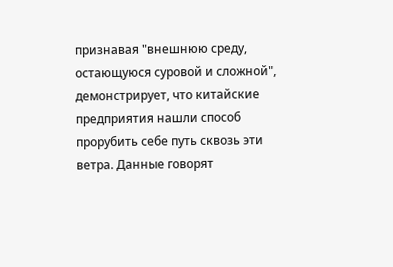признавая "внешнюю среду, остающуюся суровой и сложной", демонстрирует, что китайские предприятия нашли способ прорубить себе путь сквозь эти ветра. Данные говорят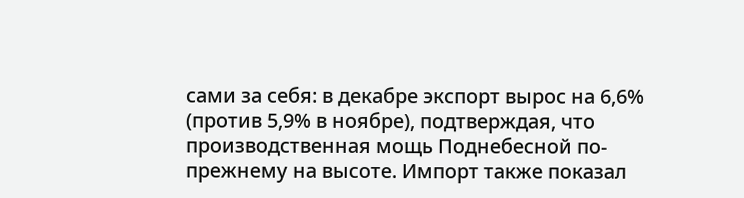сами за себя: в декабре экспорт вырос на 6,6% (против 5,9% в ноябре), подтверждая, что производственная мощь Поднебесной по-прежнему на высоте. Импорт также показал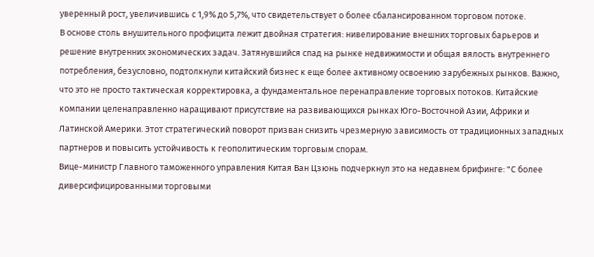уверенный рост, увеличившись с 1,9% до 5,7%, что свидетельствует о более сбалансированном торговом потоке.
В основе столь внушительного профицита лежит двойная стратегия: нивелирование внешних торговых барьеров и решение внутренних экономических задач. Затянувшийся спад на рынке недвижимости и общая вялость внутреннего потребления, безусловно, подтолкнули китайский бизнес к еще более активному освоению зарубежных рынков. Важно, что это не просто тактическая корректировка, а фундаментальное перенаправление торговых потоков. Китайские компании целенаправленно наращивают присутствие на развивающихся рынках Юго-Восточной Азии, Африки и Латинской Америки. Этот стратегический поворот призван снизить чрезмерную зависимость от традиционных западных партнеров и повысить устойчивость к геополитическим торговым спорам.
Вице-министр Главного таможенного управления Китая Ван Цзюнь подчеркнул это на недавнем брифинге: "С более диверсифицированными торговыми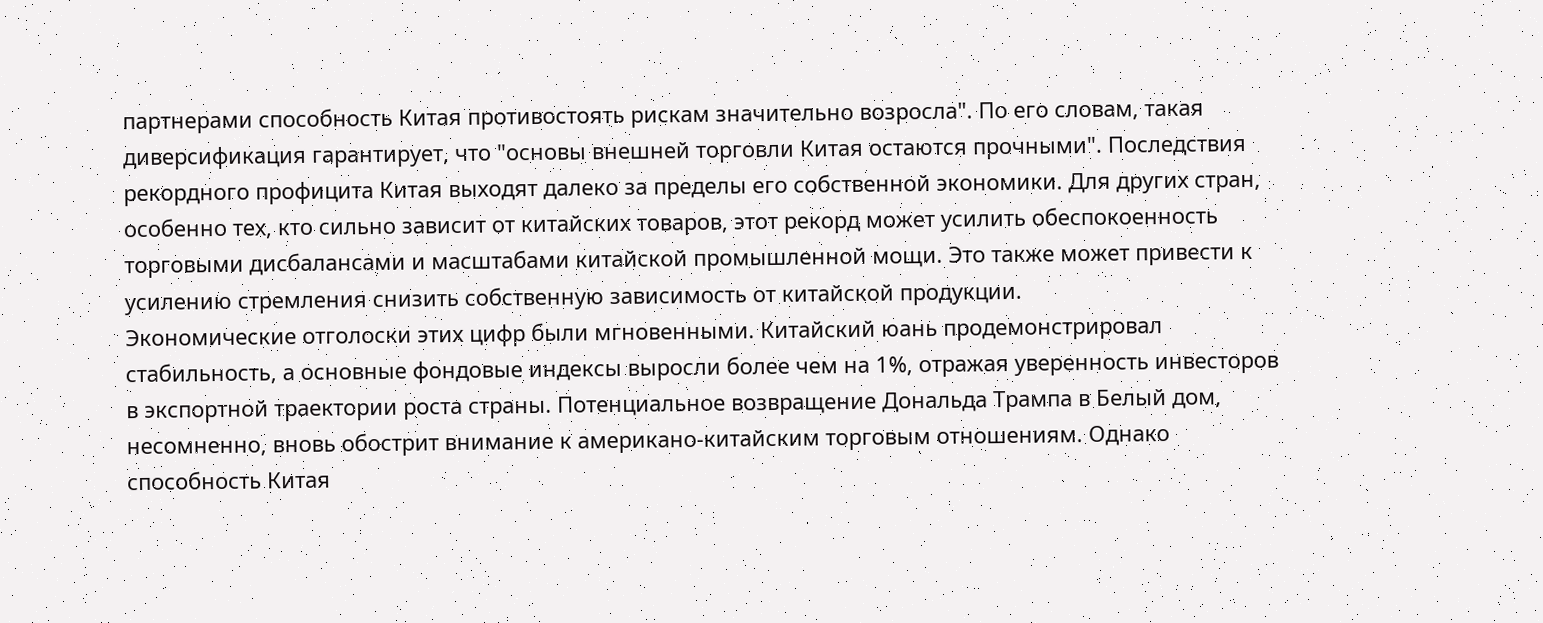партнерами способность Китая противостоять рискам значительно возросла". По его словам, такая диверсификация гарантирует, что "основы внешней торговли Китая остаются прочными". Последствия рекордного профицита Китая выходят далеко за пределы его собственной экономики. Для других стран, особенно тех, кто сильно зависит от китайских товаров, этот рекорд может усилить обеспокоенность торговыми дисбалансами и масштабами китайской промышленной мощи. Это также может привести к усилению стремления снизить собственную зависимость от китайской продукции.
Экономические отголоски этих цифр были мгновенными. Китайский юань продемонстрировал стабильность, а основные фондовые индексы выросли более чем на 1%, отражая уверенность инвесторов в экспортной траектории роста страны. Потенциальное возвращение Дональда Трампа в Белый дом, несомненно, вновь обострит внимание к американо-китайским торговым отношениям. Однако способность Китая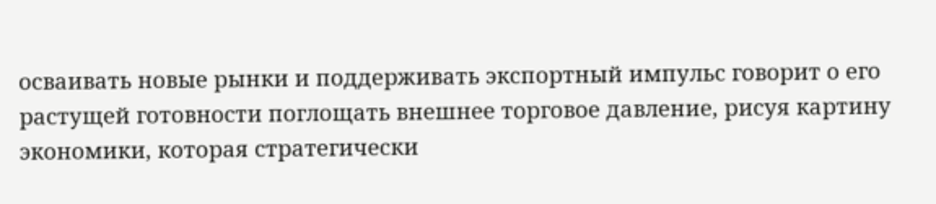осваивать новые рынки и поддерживать экспортный импульс говорит о его растущей готовности поглощать внешнее торговое давление, рисуя картину экономики, которая стратегически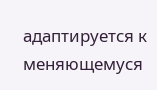адаптируется к меняющемуся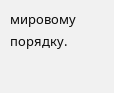мировому порядку.